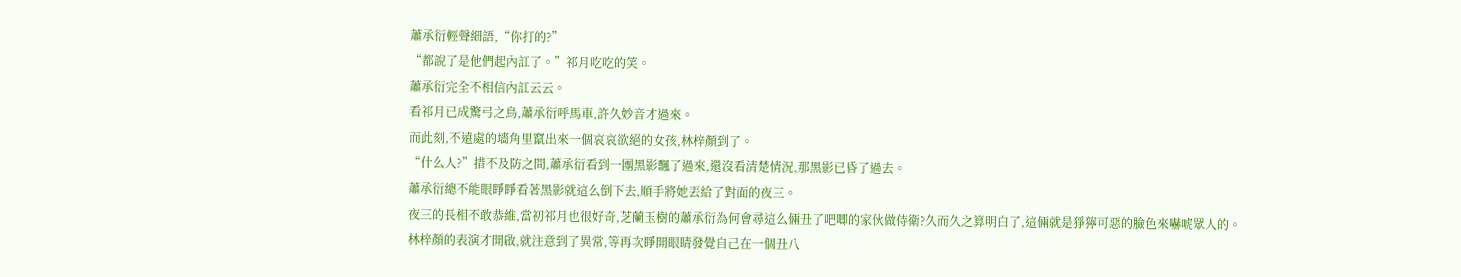蕭承衍輕聲細語,“你打的?”
“都說了是他們起內訌了。”祁月吃吃的笑。
蕭承衍完全不相信內訌云云。
看祁月已成驚弓之鳥,蕭承衍呼馬車,許久妙音才過來。
而此刻,不遠處的墻角里竄出來一個哀哀欲絕的女孩,林梓顏到了。
“什么人?”措不及防之間,蕭承衍看到一團黑影飄了過來,還沒看清楚情況,那黑影已昏了過去。
蕭承衍總不能眼睜睜看著黑影就這么倒下去,順手將她丟給了對面的夜三。
夜三的長相不敢恭維,當初祁月也很好奇,芝蘭玉樹的蕭承衍為何會尋這么倆丑了吧唧的家伙做侍衛?久而久之算明白了,這倆就是猙獰可惡的臉色來嚇唬眾人的。
林梓顏的表演才開啟,就注意到了異常,等再次睜開眼睛發覺自己在一個丑八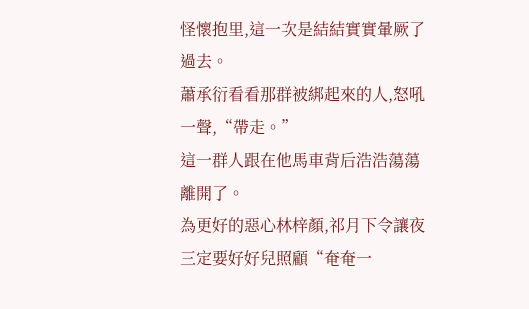怪懷抱里,這一次是結結實實暈厥了過去。
蕭承衍看看那群被綁起來的人,怒吼一聲,“帶走。”
這一群人跟在他馬車背后浩浩蕩蕩離開了。
為更好的惡心林梓顏,祁月下令讓夜三定要好好兒照顧“奄奄一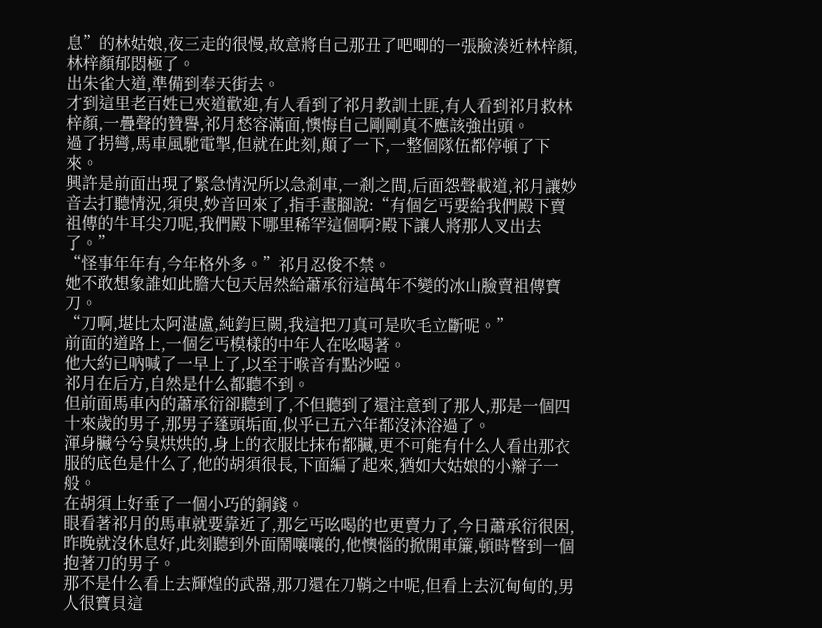息”的林姑娘,夜三走的很慢,故意將自己那丑了吧唧的一張臉湊近林梓顏,林梓顏郁悶極了。
出朱雀大道,準備到奉天街去。
才到這里老百姓已夾道歡迎,有人看到了祁月教訓土匪,有人看到祁月救林梓顏,一疊聲的贊譽,祁月愁容滿面,懊悔自己剛剛真不應該強出頭。
過了拐彎,馬車風馳電掣,但就在此刻,顛了一下,一整個隊伍都停頓了下來。
興許是前面出現了緊急情況所以急剎車,一剎之間,后面怨聲載道,祁月讓妙音去打聽情況,須臾,妙音回來了,指手畫腳說:“有個乞丐要給我們殿下賣祖傳的牛耳尖刀呢,我們殿下哪里稀罕這個啊?殿下讓人將那人叉出去了。”
“怪事年年有,今年格外多。”祁月忍俊不禁。
她不敢想象誰如此膽大包天居然給蕭承衍這萬年不變的冰山臉賣祖傳寶刀。
“刀啊,堪比太阿湛盧,純鈞巨闕,我這把刀真可是吹毛立斷呢。”
前面的道路上,一個乞丐模樣的中年人在吆喝著。
他大約已吶喊了一早上了,以至于喉音有點沙啞。
祁月在后方,自然是什么都聽不到。
但前面馬車內的蕭承衍卻聽到了,不但聽到了還注意到了那人,那是一個四十來歲的男子,那男子蓬頭垢面,似乎已五六年都沒沐浴過了。
渾身臟兮兮臭烘烘的,身上的衣服比抹布都臟,更不可能有什么人看出那衣服的底色是什么了,他的胡須很長,下面編了起來,猶如大姑娘的小辮子一般。
在胡須上好垂了一個小巧的銅錢。
眼看著祁月的馬車就要靠近了,那乞丐吆喝的也更賣力了,今日蕭承衍很困,昨晚就沒休息好,此刻聽到外面鬧嚷嚷的,他懊惱的掀開車簾,頓時瞥到一個抱著刀的男子。
那不是什么看上去輝煌的武器,那刀還在刀鞘之中呢,但看上去沉甸甸的,男人很寶貝這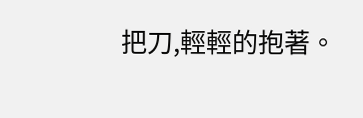把刀,輕輕的抱著。